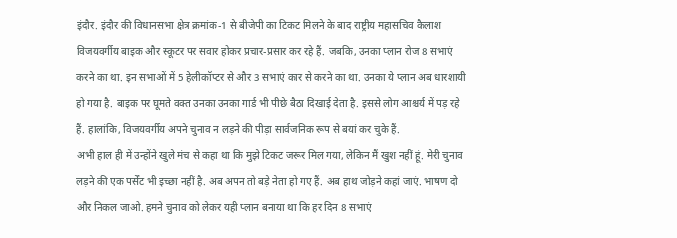इंदौर. इंदौर की विधानसभा क्षेत्र क्रमांक-1 से बीजेपी का टिकट मिलने के बाद राष्ट्रीय महासचिव कैलाश विजयवर्गीय बाइक और स्कूटर पर सवार होकर प्रचार-प्रसार कर रहे हैं. जबकि, उनका प्लान रोज 8 सभाएं करने का था. इन सभाओं में 5 हेलीकॉप्टर से और 3 सभाएं कार से करने का था. उनका ये प्लान अब धारशायी हो गया है. बाइक पर घूमते वक्त उनका उनका गार्ड भी पीछे बैठा दिखाई देता है. इससे लोग आश्चर्य में पड़ रहे हैं. हालांकि, विजयवर्गीय अपने चुनाव न लड़ने की पीड़ा सार्वजनिक रूप से बयां कर चुके हैं.
अभी हाल ही में उन्होंने खुले मंच से कहा था कि मुझे टिकट जरूर मिल गया, लेकिन मैं खुश नहीं हूं. मेरी चुनाव लड़ने की एक पर्सेंट भी इच्छा नहीं है. अब अपन तो बड़े नेता हो गए हैं. अब हाथ जोड़ने कहां जाएं. भाषण दो और निकल जाओ. हमने चुनाव को लेकर यही प्लान बनाया था कि हर दिन 8 सभाएं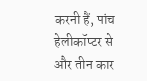करनी हैं, पांच हेलीकॉप्टर से और तीन कार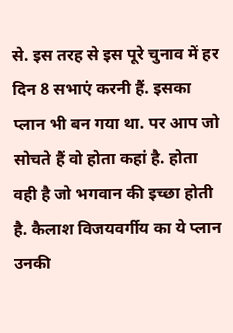से. इस तरह से इस पूरे चुनाव में हर दिन 8 सभाएं करनी हैं. इसका प्लान भी बन गया था. पर आप जो सोचते हैं वो होता कहां है. होता वही है जो भगवान की इच्छा होती है. कैलाश विजयवर्गीय का ये प्लान उनकी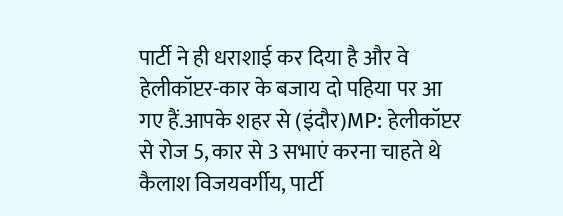पार्टी ने ही धराशाई कर दिया है और वे हेलीकॉप्टर-कार के बजाय दो पहिया पर आ गए हैं.आपके शहर से (इंदौर)MP: हेलीकॉप्टर से रोज 5, कार से 3 सभाएं करना चाहते थे कैलाश विजयवर्गीय, पार्टी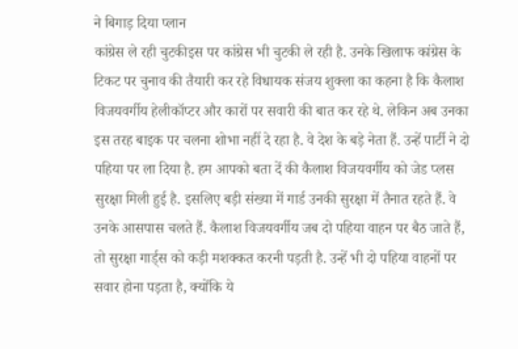ने बिगाड़ दिया प्लान
कांग्रेस ले रही चुटकीइस पर कांग्रेस भी चुटकी ले रही है. उनके खिलाफ कांग्रेस के टिकट पर चुनाव की तैयारी कर रहे विधायक संजय शुक्ला का कहना है कि कैलाश विजयवर्गीय हेलीकॉप्टर और कारों पर सवारी की बात कर रहे थे. लेकिन अब उनका इस तरह बाइक पर चलना शोभा नहीं दे रहा है. वे देश के बड़े नेता हैं. उन्हें पार्टी ने दो पहिया पर ला दिया है. हम आपको बता दें की कैलाश विजयवर्गीय को जेड प्लस सुरक्षा मिली हुई है. इसलिए बड़ी संख्या में गार्ड उनकी सुरक्षा में तैनात रहते हैं. वे उनके आसपास चलते हैं. कैलाश विजयवर्गीय जब दो पहिया वाहन पर बैठ जाते हैं, तो सुरक्षा गार्ड्स को कड़ी मशक्कत करनी पड़ती है. उन्हें भी दो पहिया वाहनों पर सवार होना पड़ता है, क्योंकि ये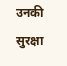उनकी सुरक्षा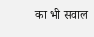का भी सवाल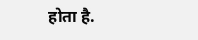होता है.